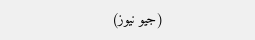(جیو نیوز)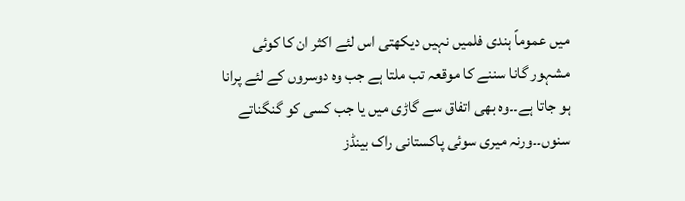میں عموماً ہندی فلمیں نہیں دیکھتی اس لئے اکثر ان کا کوئی مشہور گانا سننے کا موقعہ تب ملتا ہے جب وہ دوسروں کے لئے پرانا ہو جاتا ہے۔۔وہ بھی اتفاق سے گاڑی میں یا جب کسی کو گنگناتے سنوں۔۔ورنہ میری سوئی پاکستانی راک بینڈز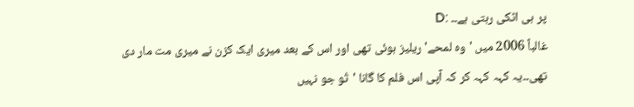پر ہی اٹکی رہتی ہے۔۔ :D
غالباً 2006 میں 'وہ لمحے' ریلیز ہوئی تھی اور اس کے بعد میری ایک کزن نے میری مت مار دی تھی۔۔یہ کہہ کہہ کر کہ آپی اس فلم کا گانا 'تُو جو نہیں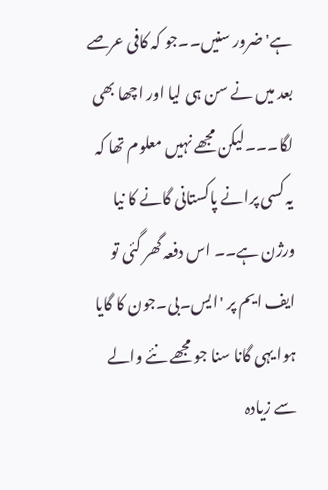ہے' ضرور سنیں۔۔جو کہ کافی عرصے بعد میں نے سن ہی لیا اور اچھا بھی لگا۔۔۔لیکن مجھے نہیں معلوم تھا کہ یہ کسی پرانے پاکستانی گانے کا نیا ورژن ہے۔۔ اس دفعہ گھر گئی تو ایف ایم پر 'ایس۔بی۔جون کا گایا ہوا یہی گانا سنا جو مجھے نئے والے سے زیادہ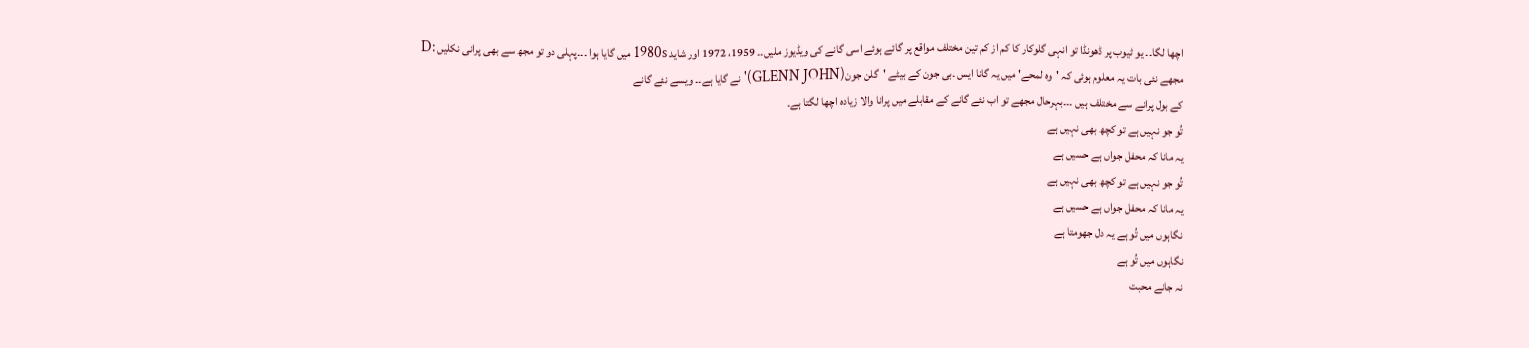اچھا لگا۔۔ یو ٹیوب پر ڈھونڈا تو انہی گلوکار کا کم از کم تین مختلف مواقع پر گائے ہوئے اسی گانے کی ویڈیوز ملیں۔۔ 1959، 1972 اور شاید 1980s میں گایا ہوا ۔۔۔پہلی دو تو مجھ سے بھی پرانی نکلیں :D
مجھے نئی بات یہ معلوم ہوئی کہ 'وہ لمحے' میں یہ گانا ایس ۔بی جون کے بیٹے 'گلن جون(GLENN JOHN)' نے گایا ہے۔۔ ویسے نئے گانے
کے بول پرانے سے مختلف ہیں ۔۔۔بہرحال مجھے تو اب نئے گانے کے مقابلے میں پرانا والا زیادہ اچھا لگتا ہے۔
تُو جو نہیں ہے تو کچھ بھی نہیں ہے
یہ مانا کہ محفل جواں ہے حسیں ہے
تُو جو نہیں ہے تو کچھ بھی نہیں ہے
یہ مانا کہ محفل جواں ہے حسیں ہے
نگاہوں میں تُو ہے یہ دل جھومتا ہے
نگاہوں میں تُو ہے
نہ جانے محبت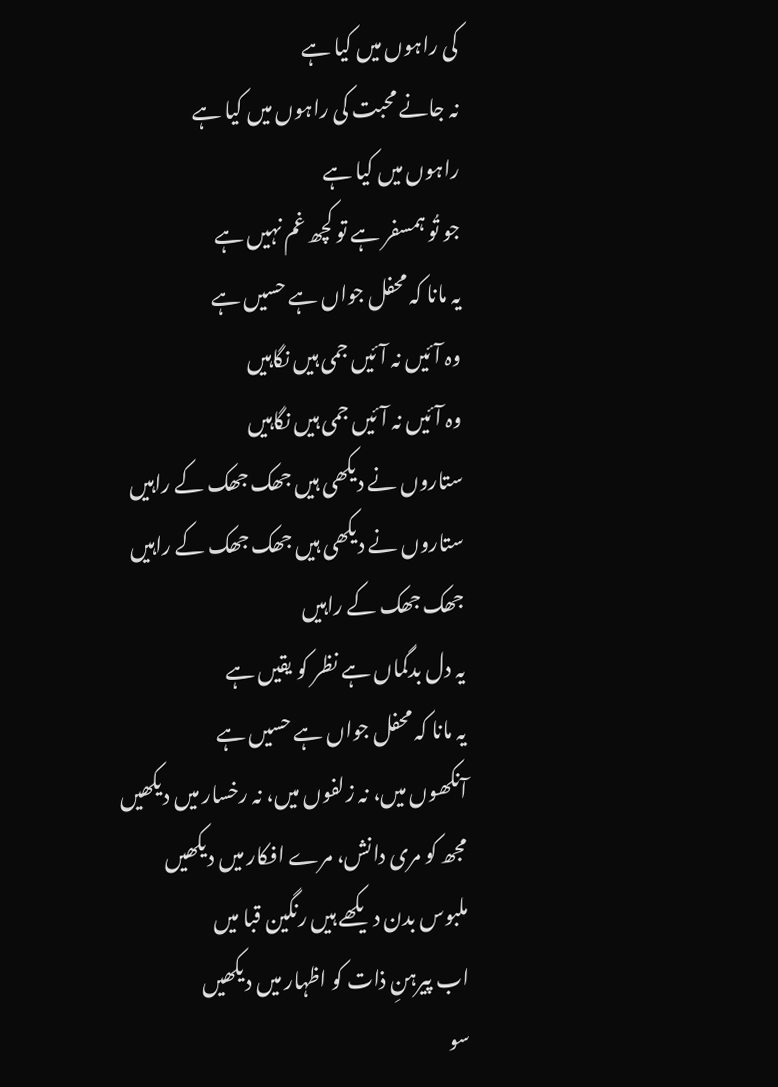کی راہوں میں کیا ہے
نہ جانے محبت کی راہوں میں کیا ہے
راہوں میں کیا ہے
جو تُو ہمسفر ہے تو کچھ غم نہیں ہے
یہ مانا کہ محفل جواں ہے حسیں ہے
وہ آئیں نہ آئیں جمی ہیں نگاہیں
وہ آئیں نہ آئیں جمی ہیں نگاہیں
ستاروں نے دیکھی ہیں جھک جھک کے راہیں
ستاروں نے دیکھی ہیں جھک جھک کے راہیں
جھک جھک کے راہیں
یہ دل بدگماں ہے نظر کو یقیں ہے
یہ مانا کہ محفل جواں ہے حسیں ہے
آنکھوں میں، نہ زلفوں میں، نہ رخسار میں دیکھیں
مجھ کو مری دانش، مرے افکار میں دیکھیں
ملبوس بدن دیکھے ہیں رنگین قبا میں
اب پیرہنِ ذات کو اظہار میں دیکھیں
سو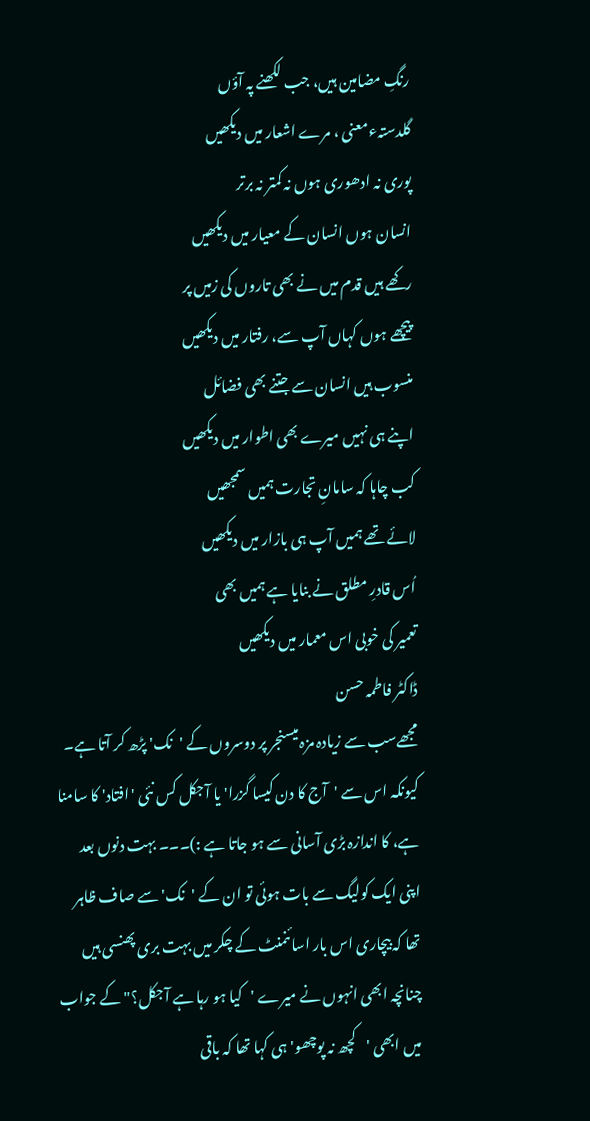رنگِ مضامین ہیں، جب لکھنے پہ آؤں
گلدستہءمعنی ، مرے اشعار میں دیکھیں
پوری نہ ادھوری ہوں نہ کمتر نہ برتر
انسان ہوں انسان کے معیار میں دیکھیں
رکھے ہیں قدم میں نے بھی تاروں کی زمیں پر
پیچھے ہوں کہاں آپ سے، رفتار میں دیکھیں
منسوب ہیں انسان سے جتنے بھی فضائل
اپنے ہی نہیں میرے بھی اطوار میں دیکھیں
کب چاہا کہ سامانِ تجارت ہمیں سمجھیں
لائے تھے ہمیں آپ ہی بازار میں دیکھیں
اُس قادرِ مطلق نے بنایا ہے ہمیں بھی
تعمیر کی خوبی اس معمار میں دیکھیں
ڈاکٹر فاطمہ حسن
مجھےسب سے زیادہ مزہ میسنجر پر دوسروں کے 'نک' پڑھ کر آتا ہے۔ کیونکہ اس سے 'آج کا دن کیسا گزرا' یا آجکل کس نئی 'افتاد' کا سامنا ہے، کا اندازہ بڑی آسانی سے ہو جاتا ہے :)۔۔۔ بہت دنوں بعد اپنی ایک کولیگ سے بات ہوئی تو ان کے 'نک' سے صاف ظاہر تھا کہ بیچاری اس بار اسائنمنٹ کے چکر میں بہت بری پھنسی ہیں چنانچہ ابھی انہوں نے میرے 'کیا ہو رہا ہے آجکل؟" کے جواب میں ابھی 'کچھ نہ پوچھو' ہی کہا تھا کہ باقی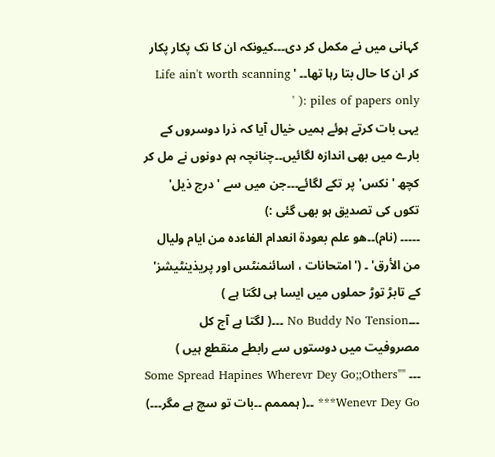کہانی میں نے مکمل کر دی۔۔۔کیونکہ ان کا نک پکار پکار کر ان کا حال بتا رہا تھا۔۔ ' Life ain't worth scanning piles of papers only :( '
یہی بات کرتے ہوئے ہمیں خیال آیا کہ ذرا دوسروں کے بارے میں بھی اندازہ لگائیں۔۔چنانچہ ہم دونوں نے مل کر کچھ 'نکس' پر تکے لگائے۔۔۔جن میں سے 'درج ذیل' تکوں کی تصدیق ہو بھی گئی :)
۔۔۔۔۔ (نام)۔۔هو علم بعودة انعدام الفاءده من ايام وليال من الأرق' ۔ ('امتحانات ، اسائنمنٹس اور پریذینٹیشز' کے تابڑ توڑ حملوں میں ایسا ہی لگتا ہے )
۔۔۔No Buddy No Tension ۔۔۔( لگتا ہے آج کل مصروفیت میں دوستوں سے رابطے منقطع ہیں )
۔۔۔ ""Some Spread Hapines Wherevr Dey Go;;Others Wenevr Dey Go*** ۔۔( ہمممم ۔۔بات تو سچ ہے مگر۔۔۔)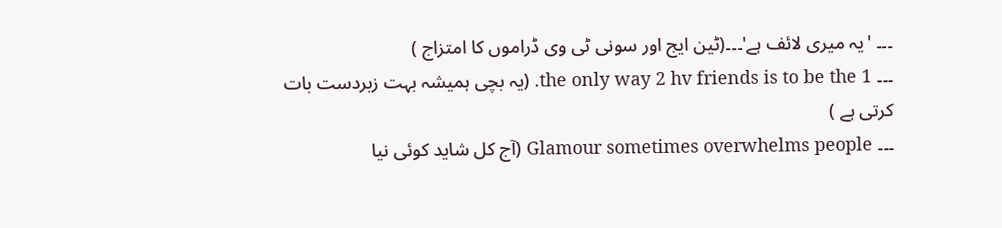۔۔۔ 'یہ میری لائف ہے'۔۔۔(ٹین ایج اور سونی ٹی وی ڈراموں کا امتزاج )
۔۔۔ the only way 2 hv friends is to be the 1. (یہ بچی ہمیشہ بہت زبردست بات کرتی ہے )
۔۔۔ Glamour sometimes overwhelms people (آج کل شاید کوئی نیا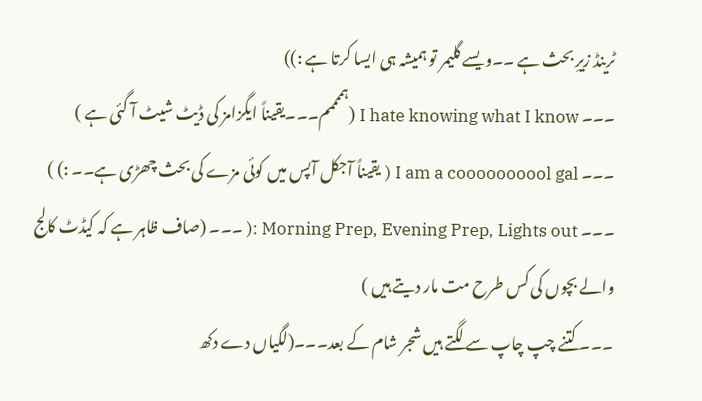ٹرینڈ زیرِ بحث ہے ۔۔ویسے گلیمر تو ہمیشہ ہی ایسا کرتا ہے :))
۔۔۔ I hate knowing what I know (ہممممم۔۔۔یقیناً ایگزامز کی ڈیٹ شیٹ آ گئی ہے )
۔۔۔ I am a coooooooool gal ( یقیناً آجکل آپس میں کوئی مزے کی بحث چھڑی ہے۔۔ :) )
۔۔۔ Morning Prep, Evening Prep, Lights out :( ۔۔۔ (صاف ظاہر ہے کہ کیڈٹ کالج والے بچوں کی کس طرح مت مار دیتے ہیں )
۔۔۔ کتنے چپ چاپ سے لگتے ہیں شجر شام کے بعد۔۔۔(لگیاں دے دکھ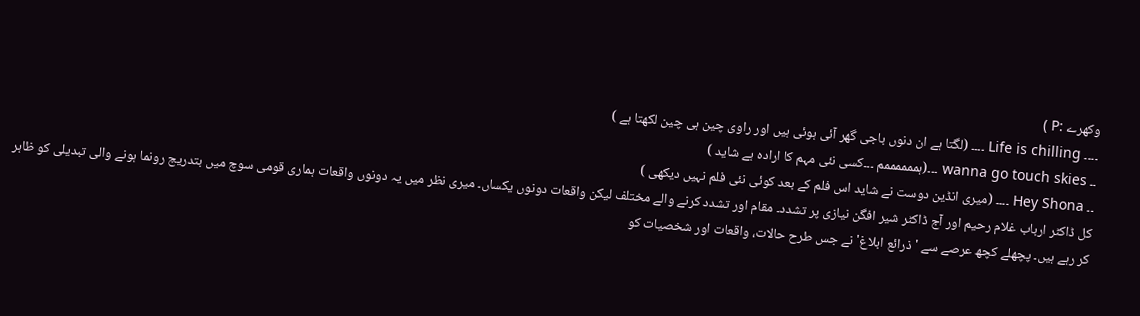وکھرے :P )
۔۔۔۔ Life is chilling ۔۔۔۔ (لگتا ہے ان دنوں باجی گھر آئی ہوئی ہیں اور راوی چین ہی چین لکھتا ہے )
۔۔ wanna go touch skies ۔۔۔(ہممممممم ۔۔۔کسی نئی مہم کا ارادہ ہے شاید )
۔۔ Hey Shona ۔۔۔۔ (میری انڈین دوست نے شاید اس فلم کے بعد کوئی نئی فلم نہیں دیکھی )
کل ڈاکٹر ارباب غلام رحیم اور آج ڈاکٹر شیر افگن نیازی پر تشدد۔ مقام اور تشدد کرنے والے مختلف لیکن واقعات دونوں یکساں۔ میری نظر میں یہ دونوں واقعات ہماری قومی سوچ میں بتدریج رونما ہونے والی تبدیلی کو ظاہر کر رہے ہیں۔ پچھلے کچھ عرصے سے 'ذرائع ابلاغ' نے جس طرح حالات، واقعات اور شخصیات کو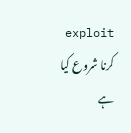exploit کرنا شروع کیا ہے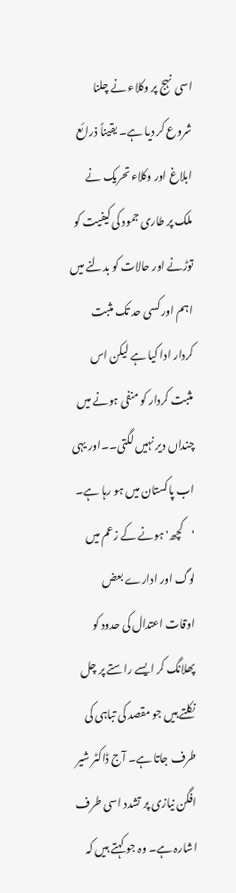اسی نہج پر وکلاء نے چلنا شروع کر دیا ہے۔ یقیناً ذرائع ابلاغ اور وکلاء تحریک نے ملک پر طاری جمود کی کیفیت کو توڑنے اور حالات کو بدلنے میں اہم اور کسی حد تک مثبت کردار ادا کیا ہے لیکن اس مثبت کردار کو منفی ہونے میں چنداں دیر نہیں لگتی۔۔اور یہی اب پاکستان میں ہو رہا ہے۔ 'کچھ' ہونے کے زعم میں لوگ اور ادارے بعض اوقات اعتدال کی حدود کو پھلانگ کر ایسے راستے پر چل نکلتے ہیں جو مقصد کی تباہی کی طرف جاتا ہے۔ آج ڈاکٹر شیر افگن نیازی پر تشدد اسی طرف اشارہ ہے۔ وہ جو کہتے ہیں کہ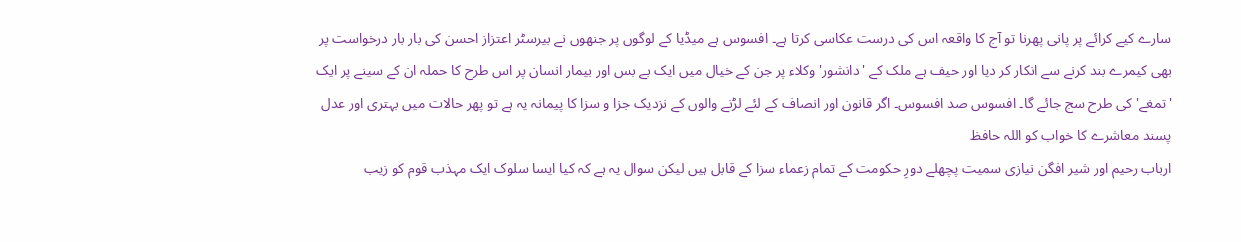سارے کیے کرائے پر پانی پھرنا تو آج کا واقعہ اس کی درست عکاسی کرتا ہے۔ افسوس ہے میڈیا کے لوگوں پر جنھوں نے بیرسٹر اعتزاز احسن کی بار بار درخواست پر بھی کیمرے بند کرنے سے انکار کر دیا اور حیف ہے ملک کے 'دانشور' وکلاء پر جن کے خیال میں ایک بے بس اور بیمار انسان پر اس طرح کا حملہ ان کے سینے پر ایک 'تمغے' کی طرح سج جائے گا۔ افسوس صد افسوس۔ اگر قانون اور انصاف کے لئے لڑنے والوں کے نزدیک جزا و سزا کا پیمانہ یہ ہے تو پھر حالات میں بہتری اور عدل پسند معاشرے کا خواب کو اللہ حافظ
ارباب رحیم اور شیر افگن نیازی سمیت پچھلے دورِ حکومت کے تمام زعماء سزا کے قابل ہیں لیکن سوال یہ ہے کہ کیا ایسا سلوک ایک مہذب قوم کو زیب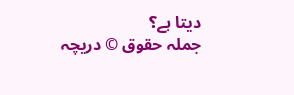دیتا ہے؟
جملہ حقوق © دریچہ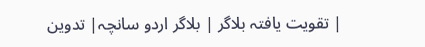| تقویت یافتہ بلاگر | بلاگر اردو سانچہ| تدوین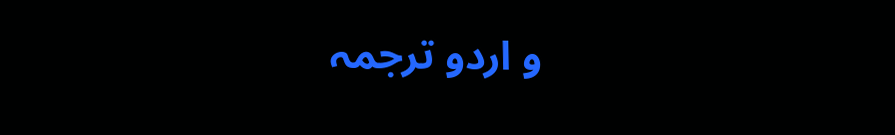و اردو ترجمہ